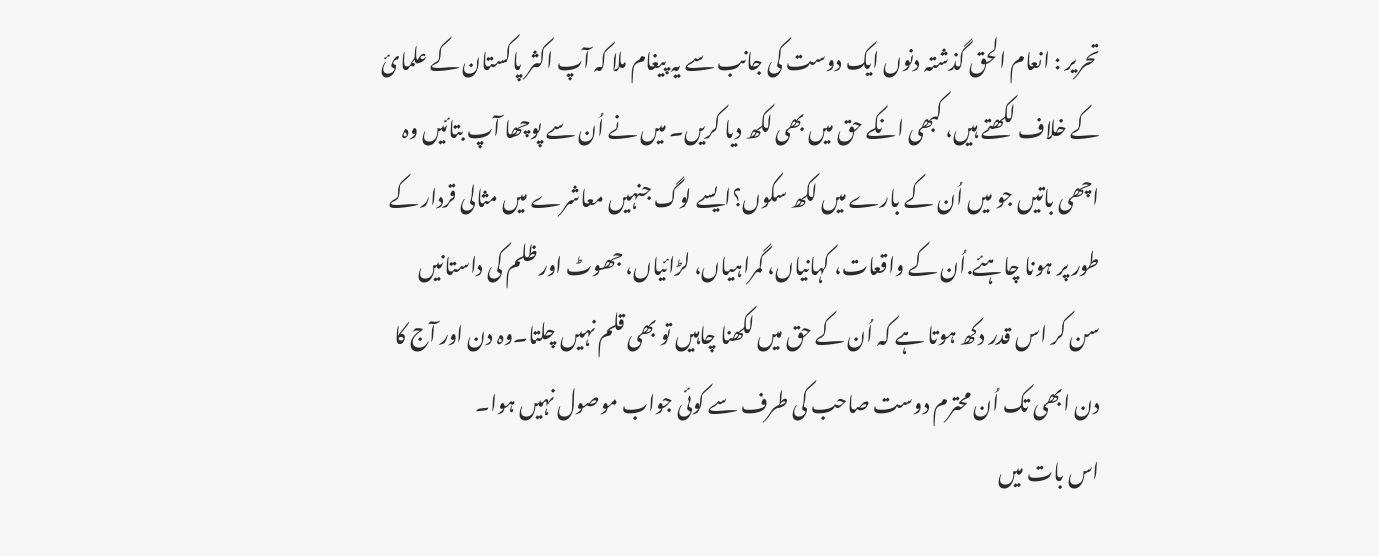تحریر : انعام الحق گذشتہ دنوں ایک دوست کی جانب سے یہ پیغام ملا کہ آپ اکثر پاکستان کے علمائ کے خلاف لکھتے ہیں، کبھی انکے حق میں بھی لکھ دیا کریں۔ میں نے اُن سے پوچھا آپ بتائیں وہ اچھی باتیں جو میں اُن کے بارے میں لکھ سکوں؟ایسے لوگ جنہیں معاشرے میں مثالی قردار کے طور پر ہونا چاہئے.اُن کے واقعات، کہانیاں، گمراہیاں، لڑائیاں، جھوٹ اور ظلم کی داستانیں سن کر اس قدر دکھ ہوتا ہے کہ اُن کے حق میں لکھنا چاہیں تو بھی قلم نہیں چلتا۔وہ دن اور آج کا دن ابھی تک اُن محترم دوست صاحب کی طرف سے کوئی جواب موصول نہیں ہوا۔
اس بات میں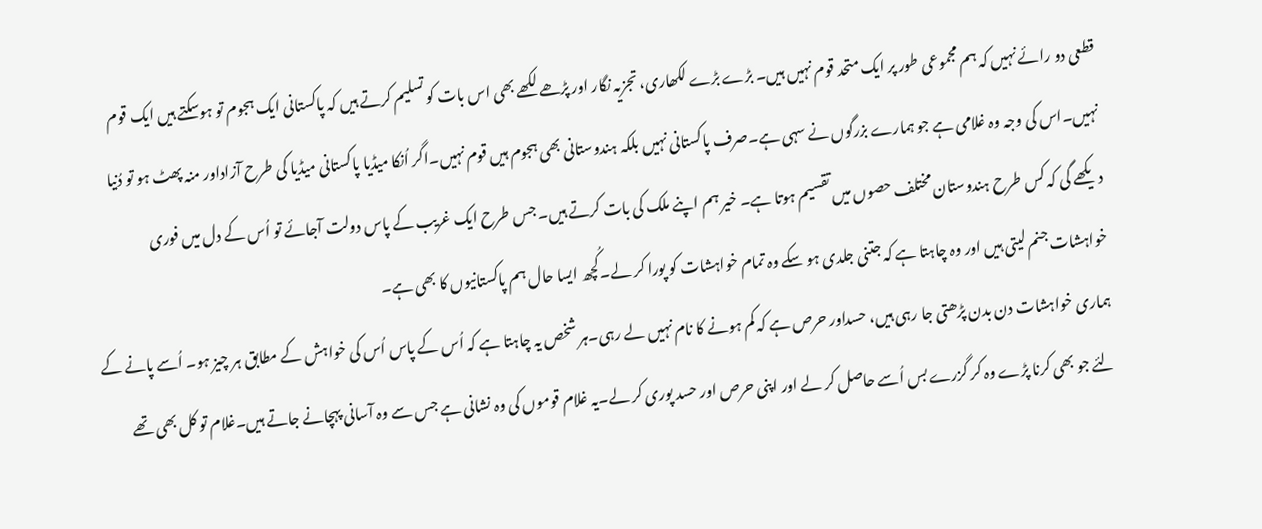قطعی دو رائے نہیں کہ ہم مجموعی طور پر ایک متحد قوم نہیں ہیں۔ بڑے بڑے لکھاری، تجزیہ نگار اور پڑھے لکھے بھی اس بات کو تسلیم کرتے ہیں کہ پاکستانی ایک ہجوم تو ہوسکتے ہیں ایک قوم نہیں۔اس کی وجہ وہ غلامی ہے جو ہمارے بزرگوں نے سہی ہے۔صرف پاکستانی نہیں بلکہ ہندوستانی بھی ہجوم ہیں قوم نہیں۔اگر اُنکا میڈیا پاکستانی میڈیا کی طرح آزاداور منہ پھٹ ہو تو دُنیا دیکھے گی کہ کس طرح ہندوستان مختلف حصوں میں تقسیم ہوتا ہے۔ خیر ہم اپنے ملک کی بات کرتے ہیں۔ جس طرح ایک غریب کے پاس دولت آجائے تو اُس کے دل میں فوری خواہشات جنم لیتی ہیں اور وہ چاہتا ہے کہ جتنی جلدی ہو سکے وہ تمام خواہشات کو پورا کر لے۔کُچھ ایسا حال ہم پاکستانیوں کا بھی ہے۔
ہماری خواہشات دن بدن پڑھتی جا رہی ہیں، حسداور حرص ہے کہ کم ہونے کا نام نہیں لے رہی۔ہر شخص یہ چاہتا ہے کہ اُس کے پاس اُس کی خواہش کے مطابق ہر چیز ہو۔ اُسے پانے کے لئے جو بھی کرنا پڑے وہ کر گزرے بس اُسے حاصل کر لے اور اپنی حرص اور حسد پوری کر لے۔یہ غلام قوموں کی وہ نشانی ہے جس سے وہ آسانی پہچانے جاتے ہیں۔غلام تو کل بھی تھے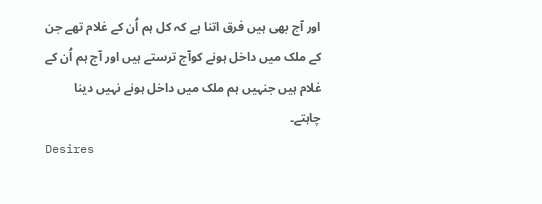اور آج بھی ہیں فرق اتنا ہے کہ کل ہم اُن کے غلام تھے جن کے ملک میں داخل ہونے کوآج ترستے ہیں اور آج ہم اُن کے غلام ہیں جنہیں ہم ملک میں داخل ہونے نہیں دینا چاہتے۔
Desires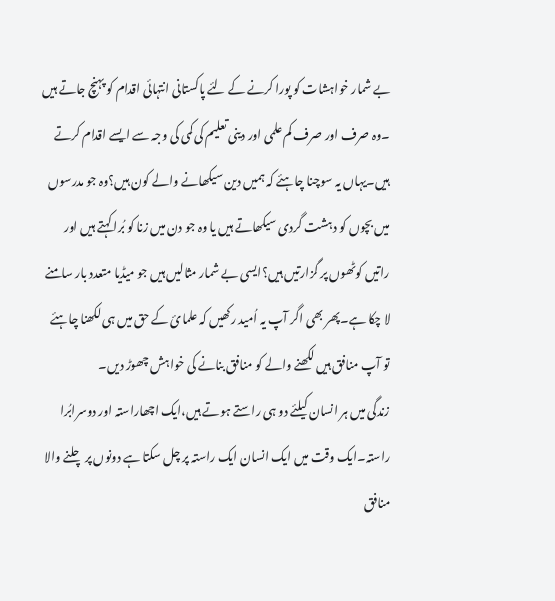بے شمار خواہشات کو پورا کرنے کے لئے پاکستانی انتہائی اقدام کو پہنچ جاتے ہیں ۔وہ صرف اور صرف کم علمی اور دینی تعلیم کی کمی کی وجہ سے ایسے اقدام کرتے ہیں۔یہاں یہ سوچنا چاہئے کہ ہمیں دین سیکھانے والے کون ہیں؟وہ جو مدرسوں میں بچوں کو دہشت گردی سیکھاتے ہیں یا وہ جو دن میں زنا کو بُرا کہتے ہیں اور راتیں کوٹھوں پر گزارتیں ہیں؟ایسی بے شمار مثالیں ہیں جو میڈیا متعدد بار سامنے لا چکا ہے۔پھر بھی اگر آپ یہ اُمید رکھیں کہ علمائ کے حق میں ہی لکھنا چاہئے تو آپ منافق ہیں لکھنے والے کو منافق بنانے کی خواہش چھوڑ دیں۔
زندگی میں ہر انسان کیلئے دو ہی راستے ہوتے ہیں،ایک اچھاراستہ اور دوسرابُرا راستہ۔ایک وقت میں ایک انسان ایک راستہ پر چل سکتا ہے دونوں پر چلنے والا منافق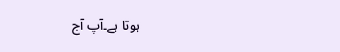ہوتا ہے۔آپ آج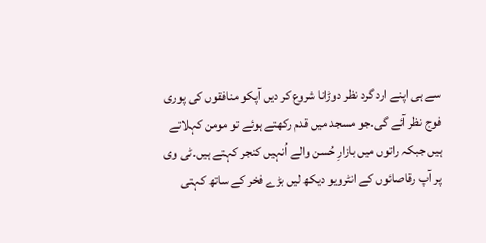سے ہی اپنے ارد گرد نظر دوڑانا شروع کر دیں آپکو منافقوں کی پوری فوج نظر آئے گی۔جو مسجد میں قدم رکھتے ہوئے تو مومن کہلاتے ہیں جبکہ راتوں میں بازارِ حُسن والے اُنہیں کنجر کہتے ہیں۔ٹی وی پر آپ رقاصائوں کے انٹرویو دیکھ لیں بڑے فخر کے ساتھ کہتی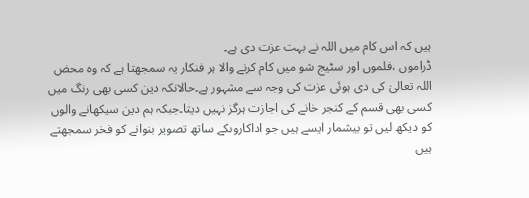ہیں کہ اس کام میں اللہ نے بہت عزت دی ہے۔
ڈراموں ،فلموں اور سٹیج شو میں کام کرنے والا ہر فنکار یہ سمجھتا ہے کہ وہ محض اللہ تعالیٰ کی دی ہوئی عزت کی وجہ سے مشہور ہے۔حالانکہ دین کسی بھی رنگ میں کسی بھی قسم کے کنجر خانے کی اجازت ہرگز نہیں دیتا۔جبکہ ہم دین سیکھانے والوں کو دیکھ لیں تو بیشمار ایسے ہیں جو اداکاروںکے ساتھ تصویر بنوانے کو فخر سمجھتے ہیں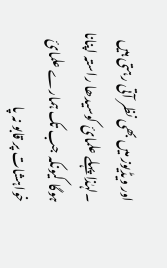اور ویڈیوز میں بھی نظر آتی رہتی ہیں ۔لہٰذا پہلے علمائ کوسیدھا راستہ اپنانا ہوگا کیونکہ جب تک ہمارے علمائ خواہشات پر قابو نہ پا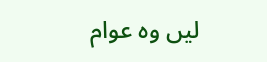لیں وہ عوام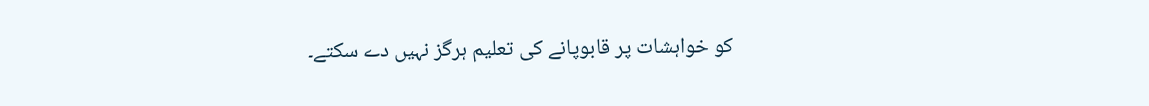کو خواہشات پر قابوپانے کی تعلیم ہرگز نہیں دے سکتے۔